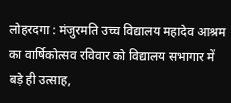लोहरदगा : मंजुरमति उच्च विद्यालय महादेव आश्रम का वार्षिकोत्सव रविवार को विद्यालय सभागार में बड़े ही उत्साह,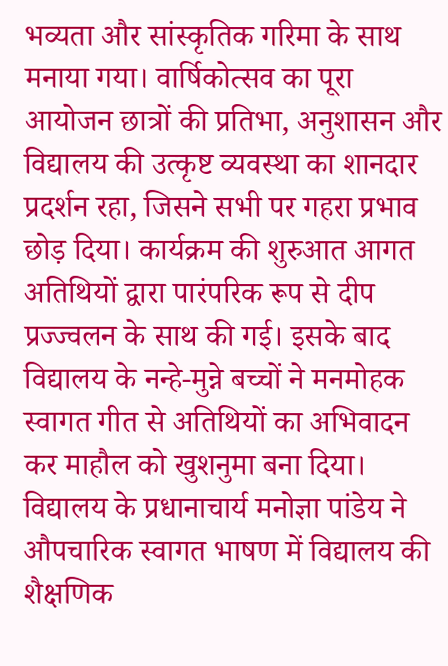भव्यता और सांस्कृतिक गरिमा के साथ मनाया गया। वार्षिकोत्सव का पूरा आयोजन छात्रों की प्रतिभा, अनुशासन और विद्यालय की उत्कृष्ट व्यवस्था का शानदार प्रदर्शन रहा, जिसने सभी पर गहरा प्रभाव छोड़ दिया। कार्यक्रम की शुरुआत आगत अतिथियों द्वारा पारंपरिक रूप से दीप प्रज्ज्वलन के साथ की गई। इसके बाद विद्यालय के नन्हे-मुन्ने बच्चों ने मनमोहक स्वागत गीत से अतिथियों का अभिवादन कर माहौल को खुशनुमा बना दिया। विद्यालय के प्रधानाचार्य मनोज्ञा पांडेय ने औपचारिक स्वागत भाषण में विद्यालय की शैक्षणिक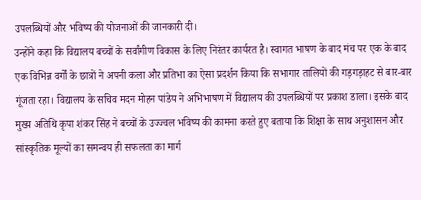उपलब्धियों और भविष्य की योजनाओं की जानकारी दी।
उन्होंने कहा कि विद्यालय बच्चों के सर्वांगीण विकास के लिए निरंतर कार्यरत है। स्वागत भाषण के बाद मंच पर एक के बाद एक विभिन्न वर्गों के छात्रों ने अपनी कला और प्रतिभा का ऐसा प्रदर्शन किया कि सभागार तालियों की गड़गड़ाहट से बार-बार गूंजता रहा। विद्यालय के सचिव मदन मोहन पांडेय ने अभिभाषण में विद्यालय की उपलब्धियों पर प्रकाश डाला। इसके बाद मुख्य अतिथि कृपा शंकर सिंह ने बच्चों के उज्ज्वल भविष्य की कामना करते हुए बताया कि शिक्षा के साथ अनुशासन और सांस्कृतिक मूल्यों का समन्वय ही सफलता का मार्ग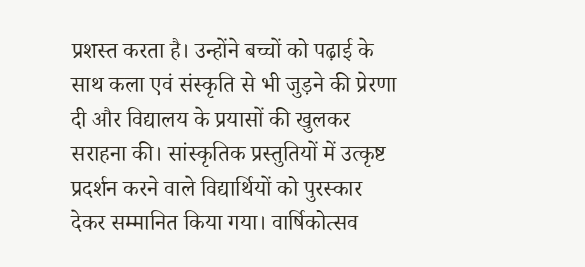प्रशस्त करता है। उन्होंने बच्चों को पढ़ाई के साथ कला एवं संस्कृति से भी जुड़ने की प्रेरणा दी और विद्यालय के प्रयासों की खुलकर सराहना की। सांस्कृतिक प्रस्तुतियों में उत्कृष्ट प्रदर्शन करने वाले विद्यार्थियों को पुरस्कार देकर सम्मानित किया गया। वार्षिकोत्सव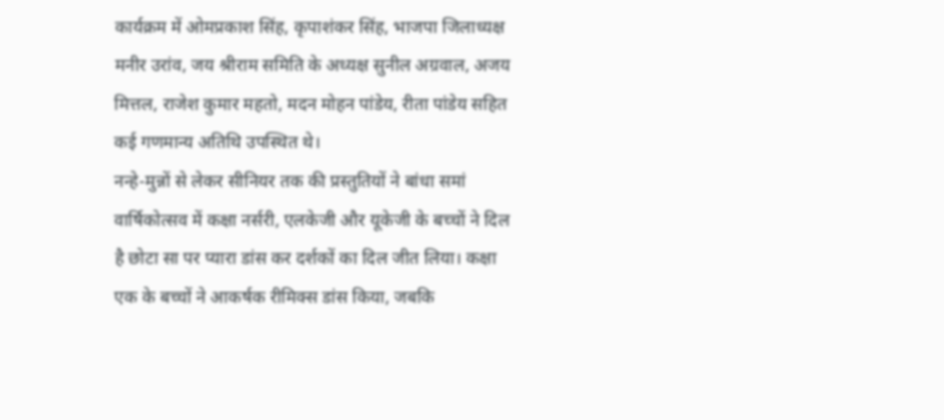कार्यक्रम में ओमप्रकाश सिंह, कृपाशंकर सिंह, भाजपा जिलाध्यक्ष मनीर उरांव, जय श्रीराम समिति के अध्यक्ष सुनील अग्रवाल, अजय मित्तल, राजेश कुमार महतो, मदन मोहन पांडेय, रीता पांडेय सहित कई गणमान्य अतिथि उपस्थित थे।
नन्हे-मुन्नों से लेकर सीनियर तक की प्रस्तुतियों ने बांधा समां
वार्षिकोत्सव में कक्षा नर्सरी, एलकेजी और यूकेजी के बच्चों ने दिल है छोटा सा पर प्यारा डांस कर दर्शकों का दिल जीत लिया। कक्षा एक के बच्चों ने आकर्षक रीमिक्स डांस किया, जबकि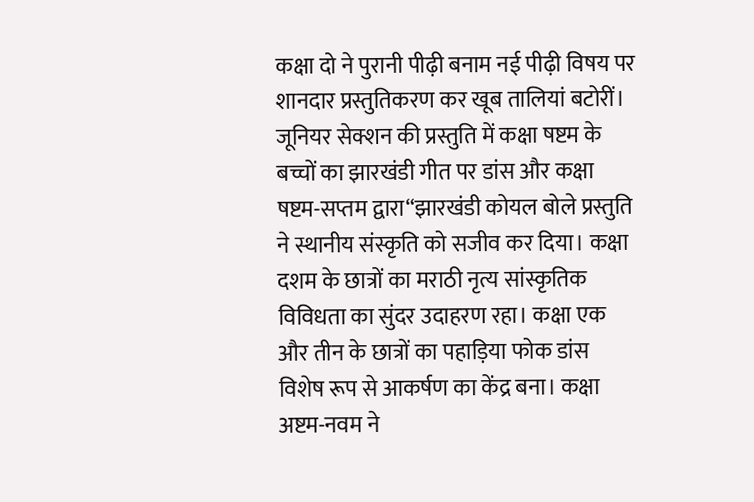कक्षा दो ने पुरानी पीढ़ी बनाम नई पीढ़ी विषय पर शानदार प्रस्तुतिकरण कर खूब तालियां बटोरीं। जूनियर सेक्शन की प्रस्तुति में कक्षा षष्टम के बच्चों का झारखंडी गीत पर डांस और कक्षा षष्टम-सप्तम द्वारा“झारखंडी कोयल बोले प्रस्तुति ने स्थानीय संस्कृति को सजीव कर दिया। कक्षा दशम के छात्रों का मराठी नृत्य सांस्कृतिक विविधता का सुंदर उदाहरण रहा। कक्षा एक और तीन के छात्रों का पहाड़िया फोक डांस विशेष रूप से आकर्षण का केंद्र बना। कक्षा अष्टम-नवम ने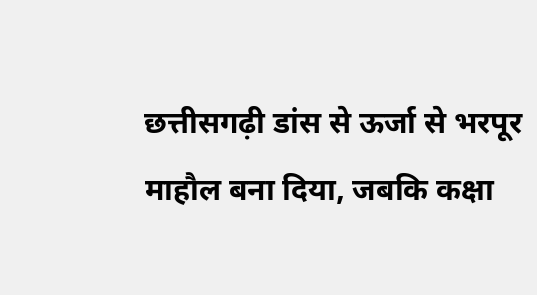छत्तीसगढ़ी डांस से ऊर्जा से भरपूर माहौल बना दिया, जबकि कक्षा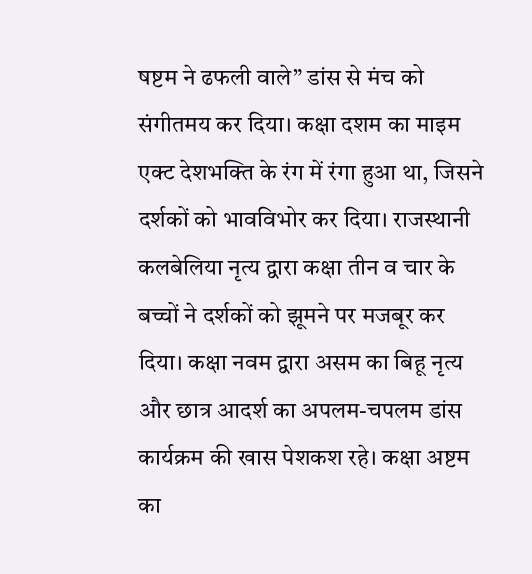षष्टम ने ढफली वाले” डांस से मंच को संगीतमय कर दिया। कक्षा दशम का माइम एक्ट देशभक्ति के रंग में रंगा हुआ था, जिसने दर्शकों को भावविभोर कर दिया। राजस्थानी कलबेलिया नृत्य द्वारा कक्षा तीन व चार के बच्चों ने दर्शकों को झूमने पर मजबूर कर दिया। कक्षा नवम द्वारा असम का बिहू नृत्य और छात्र आदर्श का अपलम-चपलम डांस कार्यक्रम की खास पेशकश रहे। कक्षा अष्टम का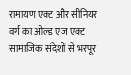रामायण एक्ट और सीनियर वर्ग का ओल्ड एज एक्ट सामाजिक संदेशों से भरपूर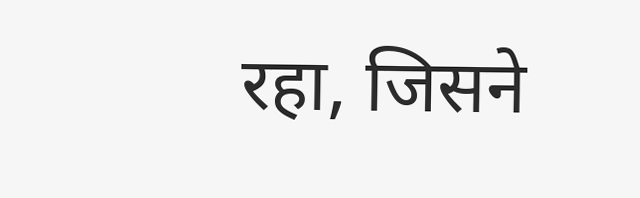रहा, जिसने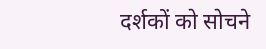दर्शकों को सोचने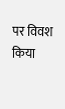पर विवश किया